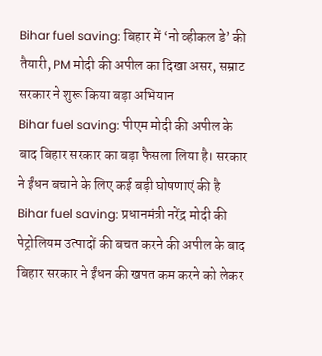Bihar fuel saving: बिहार में ‘नो व्हीकल डे’ की तैयारी, PM मोदी की अपील का दिखा असर, सम्राट सरकार ने शुरू किया बड़ा अभियान
Bihar fuel saving: पीएम मोदी की अपील के बाद बिहार सरकार का बड़ा फैसला लिया है। सरकार ने ईंधन बचाने के लिए कई बड़ी घोषणाएं की है
Bihar fuel saving: प्रधानमंत्री नरेंद्र मोदी की पेट्रोलियम उत्पादों की बचत करने की अपील के बाद बिहार सरकार ने ईंधन की खपत कम करने को लेकर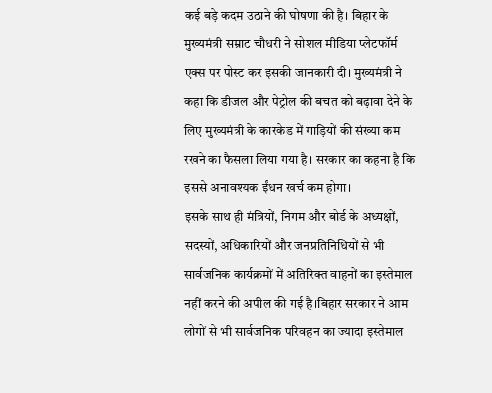कई बड़े कदम उठाने की घोषणा की है। बिहार के मुख्यमंत्री सम्राट चौधरी ने सोशल मीडिया प्लेटफॉर्म एक्स पर पोस्ट कर इसकी जानकारी दी। मुख्यमंत्री ने कहा कि डीजल और पेट्रोल की बचत को बढ़ावा देने के लिए मुख्यमंत्री के कारकेड में गाड़ियों की संख्या कम रखने का फैसला लिया गया है। सरकार का कहना है कि इससे अनावश्यक ईंधन खर्च कम होगा।
इसके साथ ही मंत्रियों, निगम और बोर्ड के अध्यक्षों, सदस्यों, अधिकारियों और जनप्रतिनिधियों से भी सार्वजनिक कार्यक्रमों में अतिरिक्त वाहनों का इस्तेमाल नहीं करने की अपील की गई है।बिहार सरकार ने आम लोगों से भी सार्वजनिक परिवहन का ज्यादा इस्तेमाल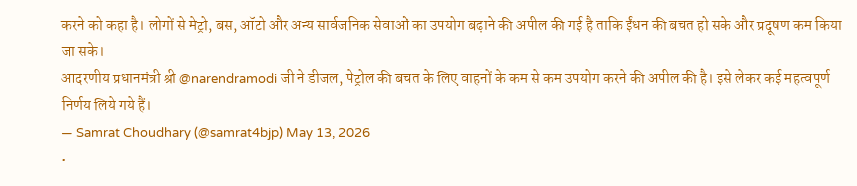करने को कहा है। लोगों से मेट्रो, बस, ऑटो और अन्य सार्वजनिक सेवाओं का उपयोग बढ़ाने की अपील की गई है ताकि ईंधन की बचत हो सके और प्रदूषण कम किया जा सके।
आदरणीय प्रधानमंत्री श्री @narendramodi जी ने डीजल, पेट्रोल की बचत के लिए वाहनों के कम से कम उपयोग करने की अपील की है। इसे लेकर कई महत्वपूर्ण निर्णय लिये गये हैं।
— Samrat Choudhary (@samrat4bjp) May 13, 2026
•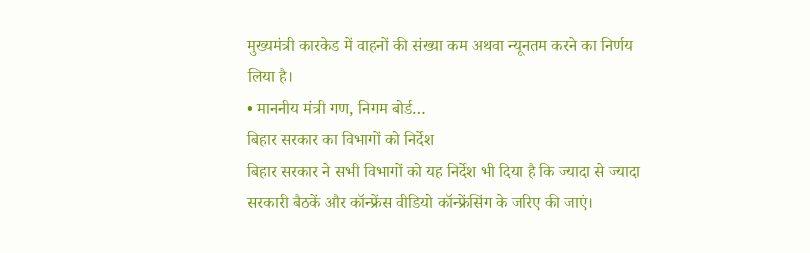मुख्यमंत्री कारकेड में वाहनों की संख्या कम अथवा न्यूनतम करने का निर्णय लिया है।
• माननीय मंत्री गण, निगम बोर्ड…
बिहार सरकार का विभागों को निर्देश
बिहार सरकार ने सभी विभागों को यह निर्देश भी दिया है कि ज्यादा से ज्यादा सरकारी बैठकें और कॉन्फ्रेंस वीडियो कॉन्फ्रेंसिंग के जरिए की जाएं।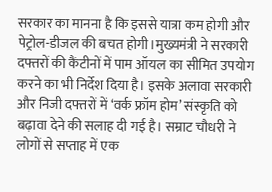सरकार का मानना है कि इससे यात्रा कम होगी और पेट्रोल-डीजल की बचत होगी।मुख्यमंत्री ने सरकारी दफ्तरों की कैंटीनों में पाम ऑयल का सीमित उपयोग करने का भी निर्देश दिया है। इसके अलावा सरकारी और निजी दफ्तरों में ‘वर्क फ्रॉम होम’ संस्कृति को बढ़ावा देने की सलाह दी गई है। सम्राट चौधरी ने लोगों से सप्ताह में एक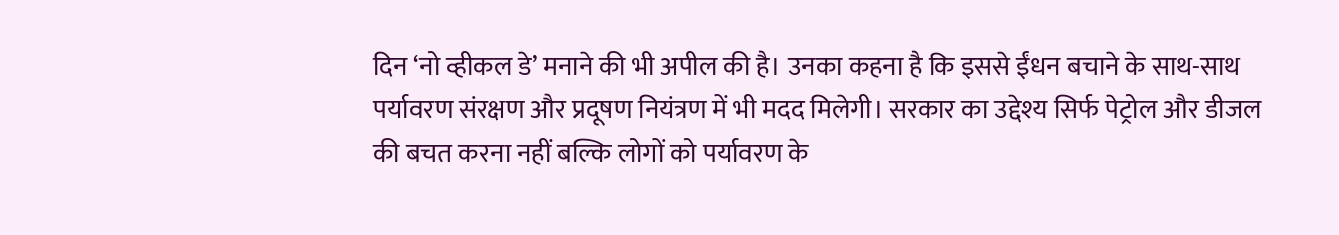दिन ‘नो व्हीकल डे’ मनाने की भी अपील की है। उनका कहना है कि इससे ईंधन बचाने के साथ-साथ पर्यावरण संरक्षण और प्रदूषण नियंत्रण में भी मदद मिलेगी। सरकार का उद्देश्य सिर्फ पेट्रोल और डीजल की बचत करना नहीं बल्कि लोगों को पर्यावरण के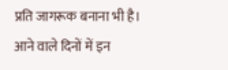प्रति जागरूक बनाना भी है। आने वाले दिनों में इन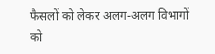फैसलों को लेकर अलग-अलग विभागों को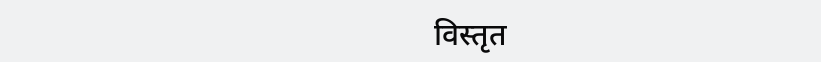विस्तृत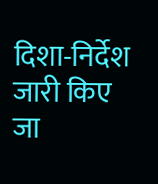दिशा-निर्देश जारी किए जा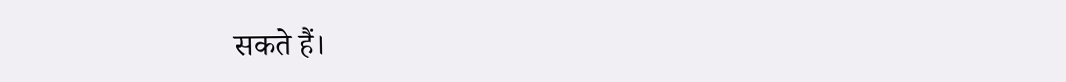सकते हैं।